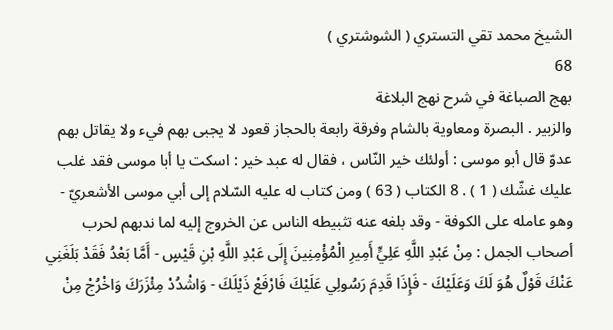الشيخ محمد تقي التستري ( الشوشتري )
68
بهج الصباغة في شرح نهج البلاغة
والزبير . البصرة ومعاوية بالشام وفرقة رابعة بالحجاز قعود لا يجبى بهم فيء ولا يقاتل بهم عدوّ قال أبو موسى : أولئك خير النّاس ، فقال له عبد خير : اسكت يا أبا موسى فقد غلب عليك غشّك ( 1 ) . 8 الكتاب ( 63 ) ومن كتاب له عليه السّلام إلى أبي موسى الأشعريّ - وهو عامله على الكوفة - وقد بلغه عنه تثبيطه الناس عن الخروج إليه لما ندبهم لحرب أصحاب الجمل : مِنْ عَبْدِ اللَّهِ عَلِيٍّ أَمِيرِ الْمُؤْمِنِينَ إِلَى عَبْدِ اللَّهِ بْنِ قَيْسٍ - أَمَّا بَعْدُ فَقَدْ بَلَغَنِي عَنْكَ قَوْلٌ هُوَ لَكَ وَعَلَيْكَ - فَإِذَا قَدِمَ رَسُولِي عَلَيْكَ فَارْفَعْ ذَيْلَكَ - وَاشْدُدْ مِئْزَرَكَ وَاخْرُجْ مِنْ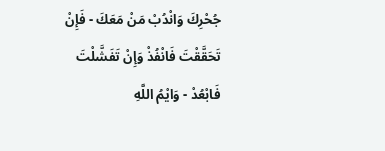جُحْرِكَ وَانْدُبْ مَنْ مَعَكَ - فَإِنْ تَحَقَّقْتَ فَانْفُذْ وَإِنْ تَفَشَّلْتَ فَابْعُدْ - وَايْمُ اللَّهِ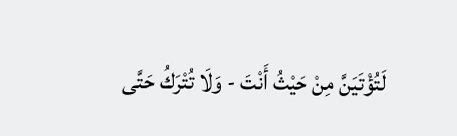لَتُؤْتَيَنَّ مِنْ حَيْثُ أَنْتَ - وَلَا تُتْرَكُ حَتَّى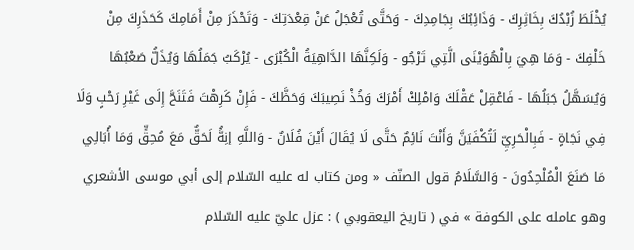يُخْلَطَ زُبْدُكَ بِخَاثِرِكَ - وَذَائِبُكَ بِجَامِدِكَ - وَحَتَّى تُعْجَلُ عَنْ قِعْدَتِكَ - وَتَحْذَرَ مِنْ أَمَامِكَ كَحَذَرِكَ مِنْ خَلْفِكَ - وَمَا هِيَ بِالْهُوَيْنَى الَّتِي تَرْجُو - وَلَكِنَّهَا الدَّاهِيَةُ الْكُبْرَى - يُرْكَبُ جَمَلُهَا وَيُذَلُّ صَعْبُهَا وَيُسَهَّلُ جَبَلُهَا - فَاعْقِلْ عَقْلَكَ وَامْلِكْ أَمْرَكَ وَخُذْ نَصِيبَكَ وَحَظَّكَ - فَإِنْ كَرِهْتَ فَتَنَحَّ إِلَى غَيْرِ رَحْبٍ وَلَا فِي نَجَاةٍ - فَبِالْحَرِيِّ لَتُكْفَيَنَّ وَأَنْتَ نَائِمٌ حَتَّى لَا يُقَالَ أَيْنَ فُلَانٌ - وَاللَّهِ إنِهَُّ لَحَقٌّ مَعَ مُحِقٍّ وَمَا أُبَالِي مَا صَنَعَ الْمُلْحِدُونَ - وَالسَّلَامُ قول الصنّف « ومن كتاب له عليه السّلام إلى أبي موسى الأشعري وهو عامله على الكوفة » في ( تاريخ اليعقوبي ) : عزل عليّ عليه السّلام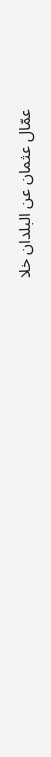عمّال عثمان عن البلدان خلا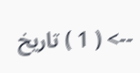--> ( 1 ) تاريخ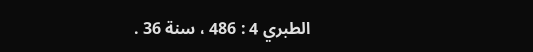الطبري 4 : 486 ، سنة 36 .